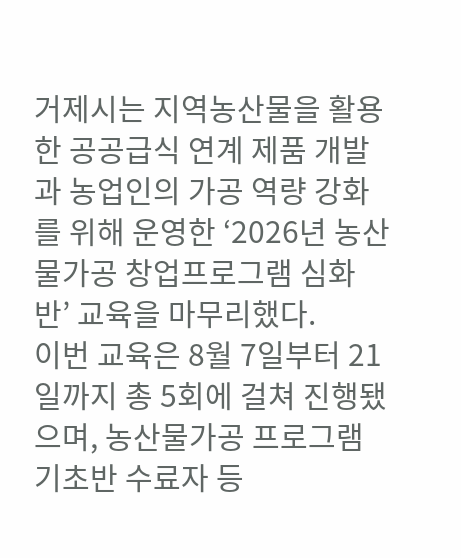거제시는 지역농산물을 활용한 공공급식 연계 제품 개발과 농업인의 가공 역량 강화를 위해 운영한 ‘2026년 농산물가공 창업프로그램 심화반’ 교육을 마무리했다.
이번 교육은 8월 7일부터 21일까지 총 5회에 걸쳐 진행됐으며, 농산물가공 프로그램 기초반 수료자 등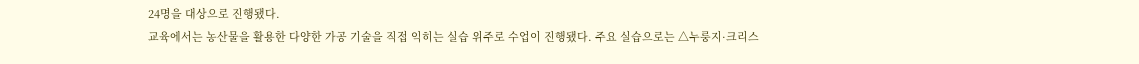24명을 대상으로 진행됐다.
교육에서는 농산물을 활용한 다양한 가공 기술을 직접 익히는 실습 위주로 수업이 진행됐다. 주요 실습으로는 △누룽지·크리스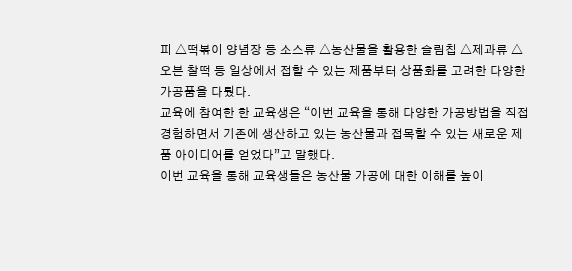피 △떡볶이 양념장 등 소스류 △농산물을 활용한 슬림칩 △제과류 △오븐 찰떡 등 일상에서 접할 수 있는 제품부터 상품화를 고려한 다양한 가공품을 다뤘다.
교육에 참여한 한 교육생은 “이번 교육을 통해 다양한 가공방법을 직접 경험하면서 기존에 생산하고 있는 농산물과 접목할 수 있는 새로운 제품 아이디어를 얻었다”고 말했다.
이번 교육을 통해 교육생들은 농산물 가공에 대한 이해를 높이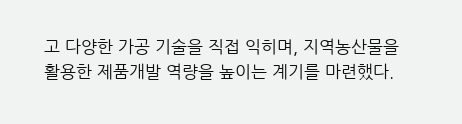고 다양한 가공 기술을 직접 익히며, 지역농산물을 활용한 제품개발 역량을 높이는 계기를 마련했다.